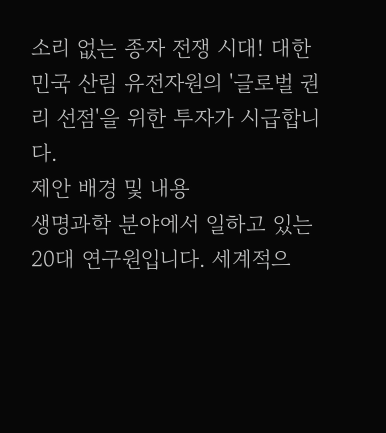소리 없는 종자 전쟁 시대! 대한민국 산림 유전자원의 '글로벌 권리 선점'을 위한 투자가 시급합니다.
제안 배경 및 내용
생명과학 분야에서 일하고 있는 20대 연구원입니다. 세계적으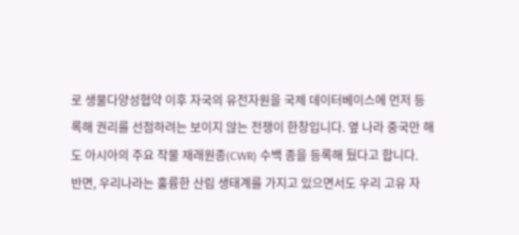로 생물다양성협약 이후 자국의 유전자원을 국제 데이터베이스에 먼저 등록해 권리를 선점하려는 보이지 않는 전쟁이 한창입니다. 옆 나라 중국만 해도 아시아의 주요 작물 재래원종(CWR) 수백 종을 등록해 뒀다고 합니다.
반면, 우리나라는 훌륭한 산림 생태계를 가지고 있으면서도 우리 고유 자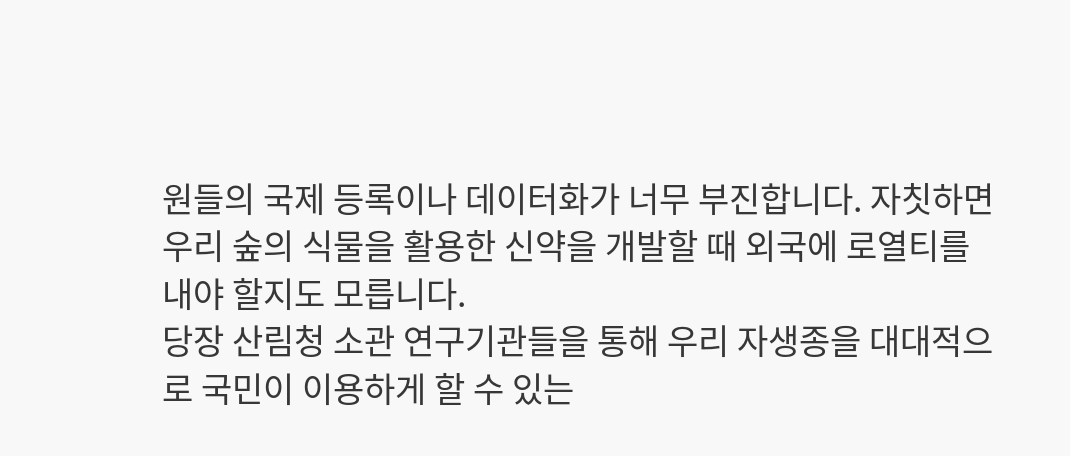원들의 국제 등록이나 데이터화가 너무 부진합니다. 자칫하면 우리 숲의 식물을 활용한 신약을 개발할 때 외국에 로열티를 내야 할지도 모릅니다.
당장 산림청 소관 연구기관들을 통해 우리 자생종을 대대적으로 국민이 이용하게 할 수 있는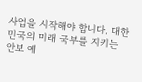사업을 시작해야 합니다. 대한민국의 미래 국부를 지키는 안보 예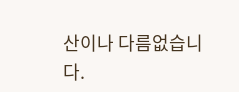산이나 다름없습니다.